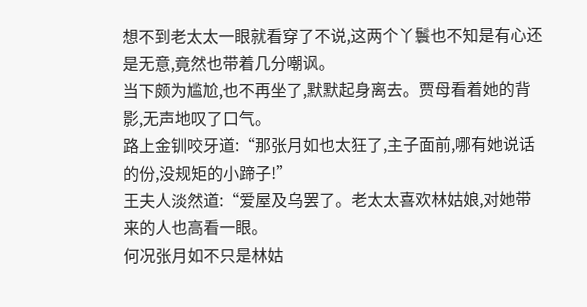想不到老太太一眼就看穿了不说,这两个丫鬟也不知是有心还是无意,竟然也带着几分嘲讽。
当下颇为尴尬,也不再坐了,默默起身离去。贾母看着她的背影,无声地叹了口气。
路上金钏咬牙道:“那张月如也太狂了,主子面前,哪有她说话的份,没规矩的小蹄子!”
王夫人淡然道:“爱屋及乌罢了。老太太喜欢林姑娘,对她带来的人也高看一眼。
何况张月如不只是林姑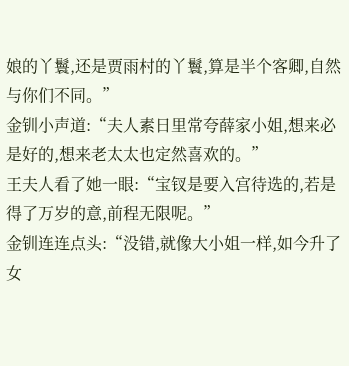娘的丫鬟,还是贾雨村的丫鬟,算是半个客卿,自然与你们不同。”
金钏小声道:“夫人素日里常夸薛家小姐,想来必是好的,想来老太太也定然喜欢的。”
王夫人看了她一眼:“宝钗是要入宫待选的,若是得了万岁的意,前程无限呢。”
金钏连连点头:“没错,就像大小姐一样,如今升了女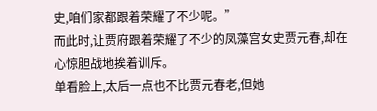史,咱们家都跟着荣耀了不少呢。”
而此时,让贾府跟着荣耀了不少的凤藻宫女史贾元春,却在心惊胆战地挨着训斥。
单看脸上,太后一点也不比贾元春老,但她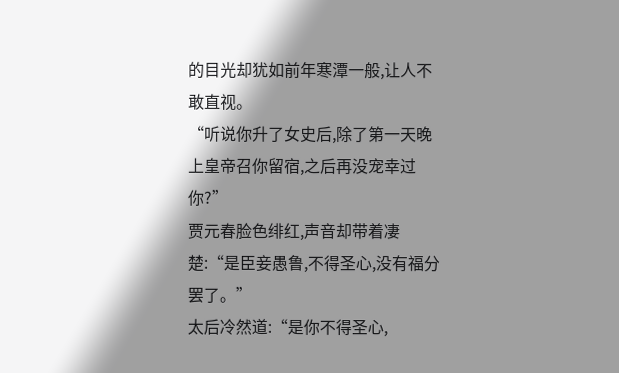的目光却犹如前年寒潭一般,让人不敢直视。
“听说你升了女史后,除了第一天晚上皇帝召你留宿,之后再没宠幸过你?”
贾元春脸色绯红,声音却带着凄楚:“是臣妾愚鲁,不得圣心,没有福分罢了。”
太后冷然道:“是你不得圣心,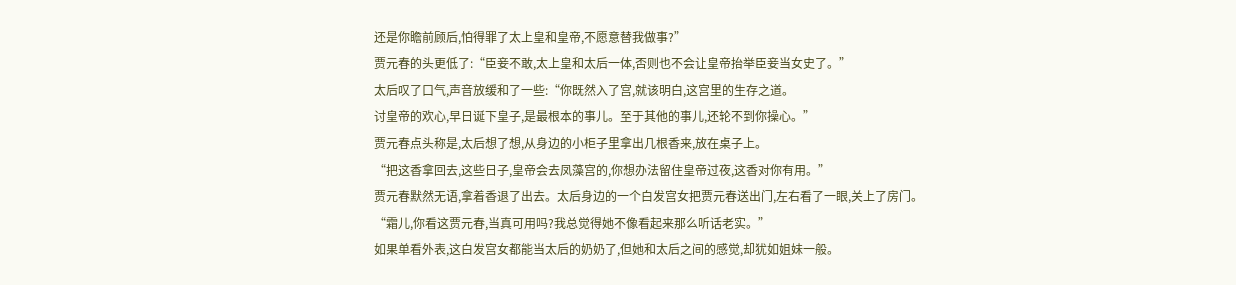还是你瞻前顾后,怕得罪了太上皇和皇帝,不愿意替我做事?”
贾元春的头更低了:“臣妾不敢,太上皇和太后一体,否则也不会让皇帝抬举臣妾当女史了。”
太后叹了口气,声音放缓和了一些:“你既然入了宫,就该明白,这宫里的生存之道。
讨皇帝的欢心,早日诞下皇子,是最根本的事儿。至于其他的事儿,还轮不到你操心。”
贾元春点头称是,太后想了想,从身边的小柜子里拿出几根香来,放在桌子上。
“把这香拿回去,这些日子,皇帝会去凤藻宫的,你想办法留住皇帝过夜,这香对你有用。”
贾元春默然无语,拿着香退了出去。太后身边的一个白发宫女把贾元春送出门,左右看了一眼,关上了房门。
“霜儿,你看这贾元春,当真可用吗?我总觉得她不像看起来那么听话老实。”
如果单看外表,这白发宫女都能当太后的奶奶了,但她和太后之间的感觉,却犹如姐妹一般。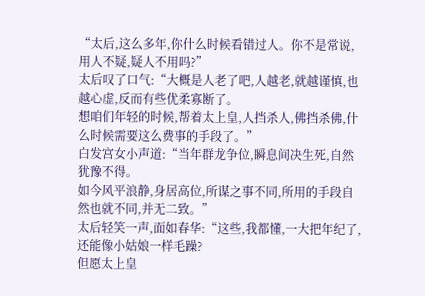“太后,这么多年,你什么时候看错过人。你不是常说,用人不疑,疑人不用吗?”
太后叹了口气:“大概是人老了吧,人越老,就越谨慎,也越心虚,反而有些优柔寡断了。
想咱们年轻的时候,帮着太上皇,人挡杀人,佛挡杀佛,什么时候需要这么费事的手段了。”
白发宫女小声道:“当年群龙争位,瞬息间决生死,自然犹豫不得。
如今风平浪静,身居高位,所谋之事不同,所用的手段自然也就不同,并无二致。”
太后轻笑一声,面如春华:“这些,我都懂,一大把年纪了,还能像小姑娘一样毛躁?
但愿太上皇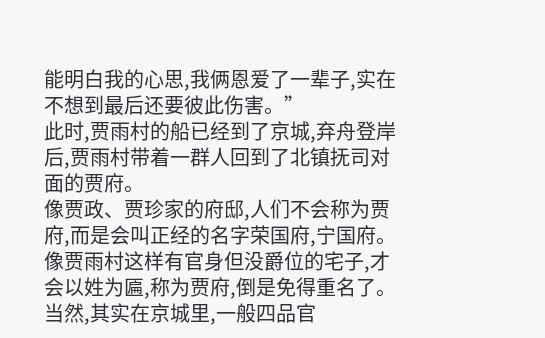能明白我的心思,我俩恩爱了一辈子,实在不想到最后还要彼此伤害。”
此时,贾雨村的船已经到了京城,弃舟登岸后,贾雨村带着一群人回到了北镇抚司对面的贾府。
像贾政、贾珍家的府邸,人们不会称为贾府,而是会叫正经的名字荣国府,宁国府。
像贾雨村这样有官身但没爵位的宅子,才会以姓为匾,称为贾府,倒是免得重名了。
当然,其实在京城里,一般四品官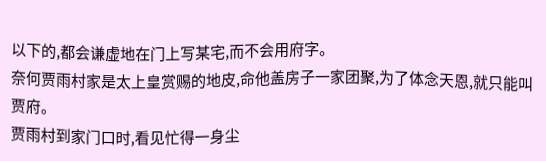以下的,都会谦虚地在门上写某宅,而不会用府字。
奈何贾雨村家是太上皇赏赐的地皮,命他盖房子一家团聚,为了体念天恩,就只能叫贾府。
贾雨村到家门口时,看见忙得一身尘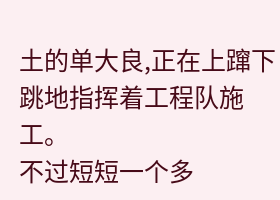土的单大良,正在上蹿下跳地指挥着工程队施工。
不过短短一个多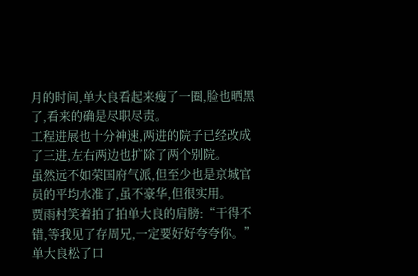月的时间,单大良看起来瘦了一圈,脸也晒黑了,看来的确是尽职尽责。
工程进展也十分神速,两进的院子已经改成了三进,左右两边也扩除了两个别院。
虽然远不如荣国府气派,但至少也是京城官员的平均水准了,虽不豪华,但很实用。
贾雨村笑着拍了拍单大良的肩膀:“干得不错,等我见了存周兄,一定要好好夸夸你。”
单大良松了口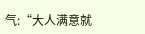气:“大人满意就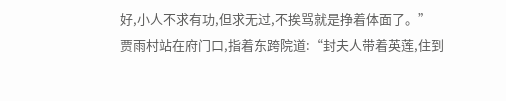好,小人不求有功,但求无过,不挨骂就是挣着体面了。”
贾雨村站在府门口,指着东跨院道:“封夫人带着英莲,住到